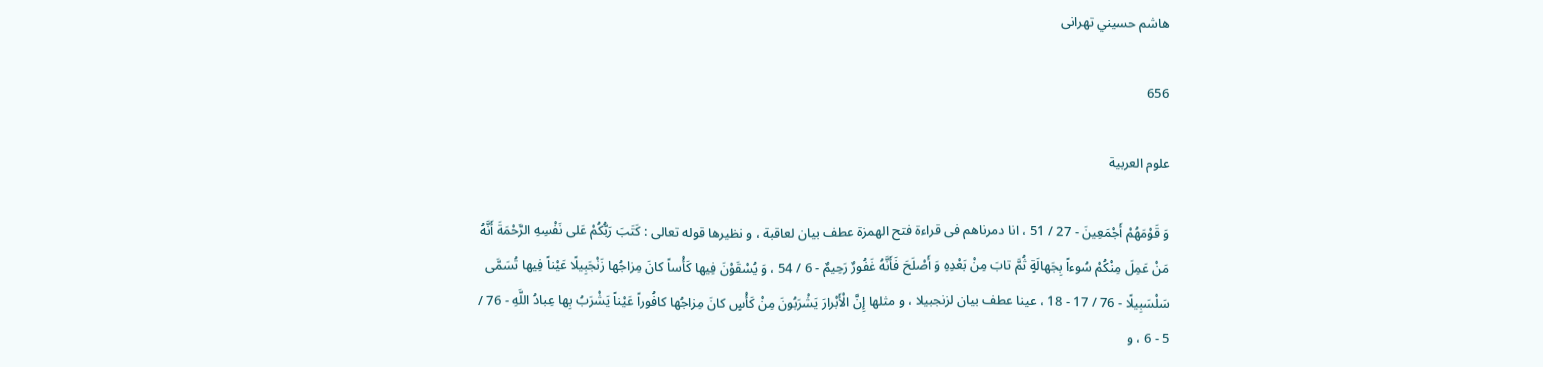هاشم حسيني تهرانى

656

علوم العربية

وَ قَوْمَهُمْ أَجْمَعِينَ - 27 / 51 ، انا دمرناهم فى قراءة فتح الهمزة عطف بيان لعاقبة ، و نظيرها قوله تعالى : كَتَبَ رَبُّكُمْ عَلى نَفْسِهِ الرَّحْمَةَ أَنَّهُ مَنْ عَمِلَ مِنْكُمْ سُوءاً بِجَهالَةٍ ثُمَّ تابَ مِنْ بَعْدِهِ وَ أَصْلَحَ فَأَنَّهُ غَفُورٌ رَحِيمٌ - 6 / 54 ، وَ يُسْقَوْنَ فِيها كَأْساً كانَ مِزاجُها زَنْجَبِيلًا عَيْناً فِيها تُسَمَّى سَلْسَبِيلًا - 76 / 17 - 18 ، عينا عطف بيان لزنجبيلا ، و مثلها إِنَّ الْأَبْرارَ يَشْرَبُونَ مِنْ كَأْسٍ كانَ مِزاجُها كافُوراً عَيْناً يَشْرَبُ بِها عِبادُ اللَّهِ - 76 / 5 - 6 ، و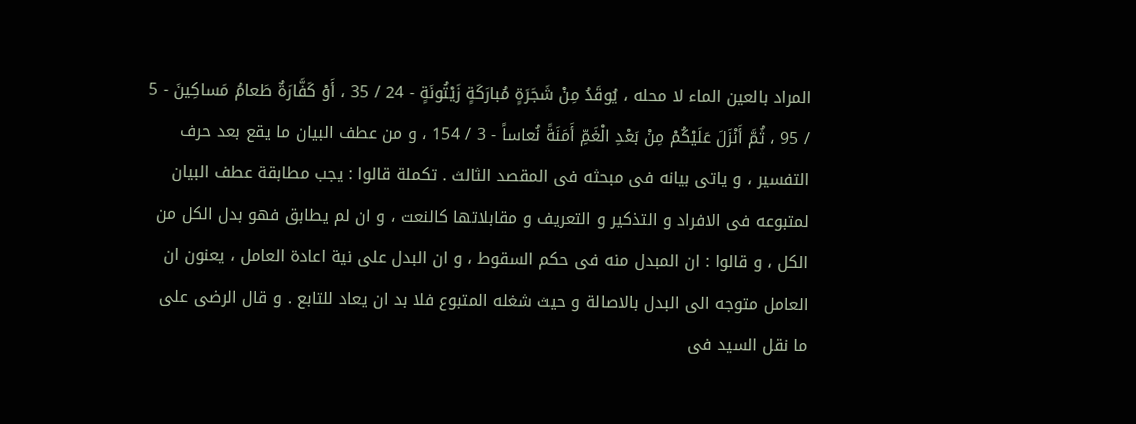المراد بالعين الماء لا محله ، يُوقَدُ مِنْ شَجَرَةٍ مُبارَكَةٍ زَيْتُونَةٍ - 24 / 35 ، أَوْ كَفَّارَةٌ طَعامُ مَساكِينَ - 5 / 95 ، ثُمَّ أَنْزَلَ عَلَيْكُمْ مِنْ بَعْدِ الْغَمِّ أَمَنَةً نُعاساً - 3 / 154 ، و من عطف البيان ما يقع بعد حرف التفسير ، و ياتى بيانه فى مبحثه فى المقصد الثالث . تكملة قالوا : يجب مطابقة عطف البيان لمتبوعه فى الافراد و التذكير و التعريف و مقابلاتها كالنعت ، و ان لم يطابق فهو بدل الكل من الكل ، و قالوا : ان المبدل منه فى حكم السقوط ، و ان البدل على نية اعادة العامل ، يعنون ان العامل متوجه الى البدل بالاصالة و حيث شغله المتبوع فلا بد ان يعاد للتابع . و قال الرضى على ما نقل السيد فى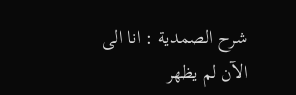شرح الصمدية : انا الى الآن لم يظهر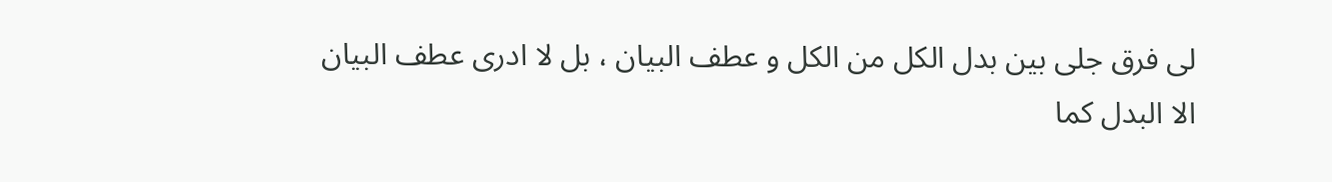لى فرق جلى بين بدل الكل من الكل و عطف البيان ، بل لا ادرى عطف البيان الا البدل كما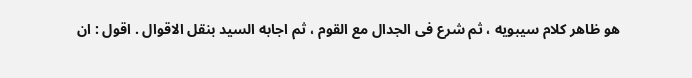هو ظاهر كلام سيبويه ، ثم شرع فى الجدال مع القوم ، ثم اجابه السيد بنقل الاقوال . اقول : ان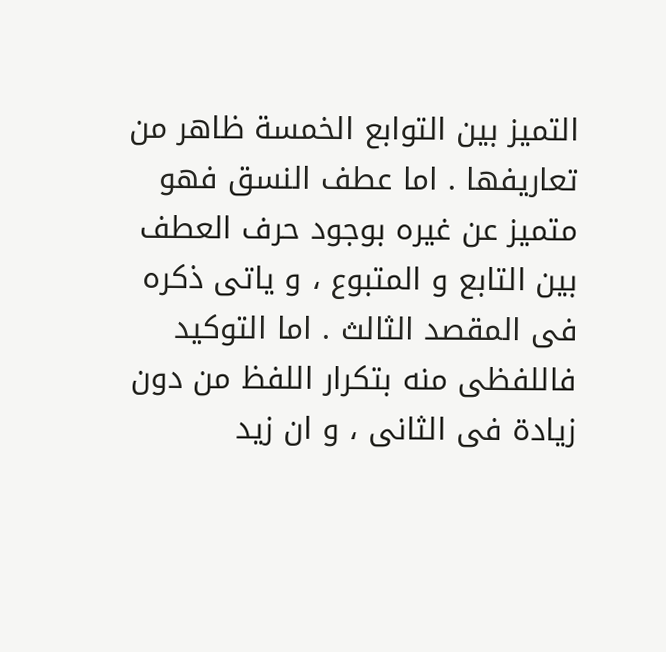التميز بين التوابع الخمسة ظاهر من تعاريفها . اما عطف النسق فهو متميز عن غيره بوجود حرف العطف بين التابع و المتبوع ، و ياتى ذكره فى المقصد الثالث . اما التوكيد فاللفظى منه بتكرار اللفظ من دون زيادة فى الثانى ، و ان زيد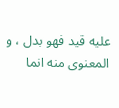عليه قيد فهو بدل ، و المعنوى منه انما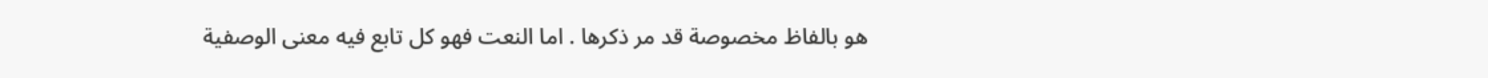هو بالفاظ مخصوصة قد مر ذكرها . اما النعت فهو كل تابع فيه معنى الوصفية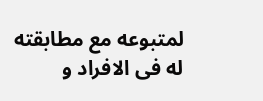لمتبوعه مع مطابقته له فى الافراد و